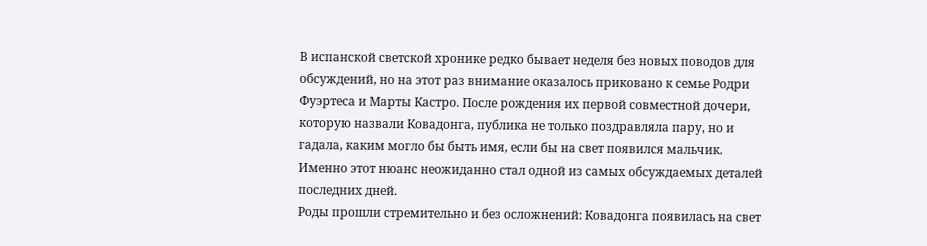В испанской светской хронике редко бывает неделя без новых поводов для обсуждений, но на этот раз внимание оказалось приковано к семье Родри Фуэртеса и Марты Кастро. После рождения их первой совместной дочери, которую назвали Ковадонга, публика не только поздравляла пару, но и гадала, каким могло бы быть имя, если бы на свет появился мальчик. Именно этот нюанс неожиданно стал одной из самых обсуждаемых деталей последних дней.
Роды прошли стремительно и без осложнений: Ковадонга появилась на свет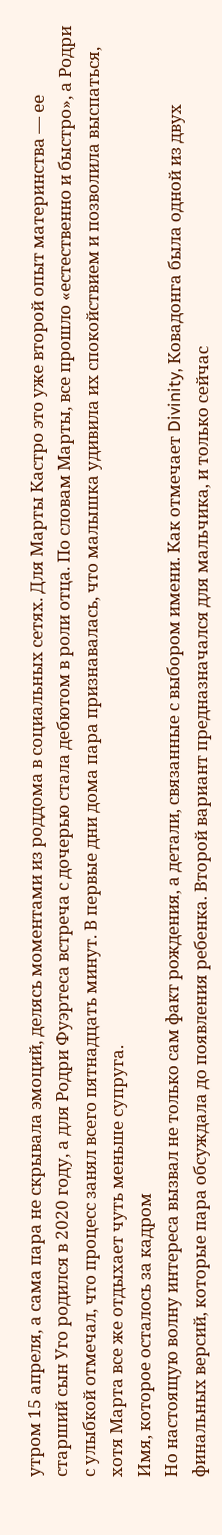утром 15 апреля, а сама пара не скрывала эмоций, делясь моментами из роддома в социальных сетях. Для Марты Кастро это уже второй опыт материнства — ее старший сын Уго родился в 2020 году, а для Родри Фуэртеса встреча с дочерью стала дебютом в роли отца. По словам Марты, все прошло «естественно и быстро», а Родри с улыбкой отмечал, что процесс занял всего пятнадцать минут. В первые дни дома пара признавалась, что малышка удивила их спокойствием и позволила выспаться, хотя Марта все же отдыхает чуть меньше супруга.
Имя, которое осталось за кадром
Но настоящую волну интереса вызвал не только сам факт рождения, а детали, связанные с выбором имени. Как отмечает Divinity, Ковадонга была одной из двух финальных версий, которые пара обсуждала до появления ребенка. Второй вариант предназначался для мальчика, и только сейчас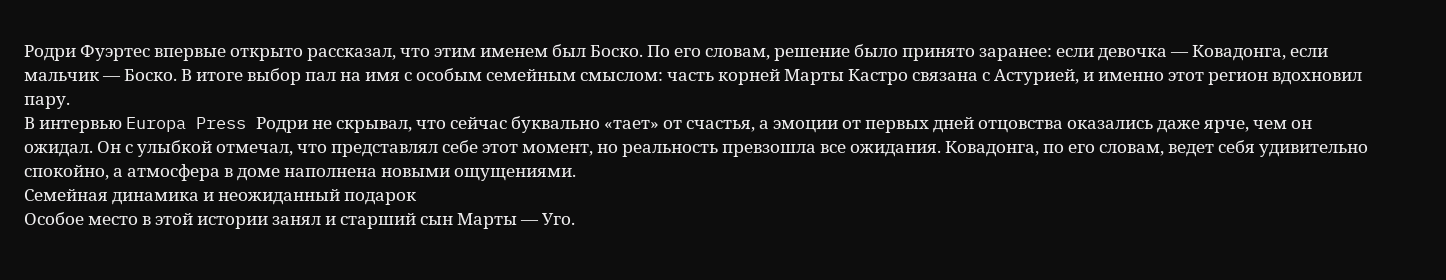Родри Фуэртес впервые открыто рассказал, что этим именем был Боско. По его словам, решение было принято заранее: если девочка — Ковадонга, если мальчик — Боско. В итоге выбор пал на имя с особым семейным смыслом: часть корней Марты Кастро связана с Астурией, и именно этот регион вдохновил пару.
В интервью Europa Press Родри не скрывал, что сейчас буквально «тает» от счастья, а эмоции от первых дней отцовства оказались даже ярче, чем он ожидал. Он с улыбкой отмечал, что представлял себе этот момент, но реальность превзошла все ожидания. Ковадонга, по его словам, ведет себя удивительно спокойно, а атмосфера в доме наполнена новыми ощущениями.
Семейная динамика и неожиданный подарок
Особое место в этой истории занял и старший сын Марты — Уго.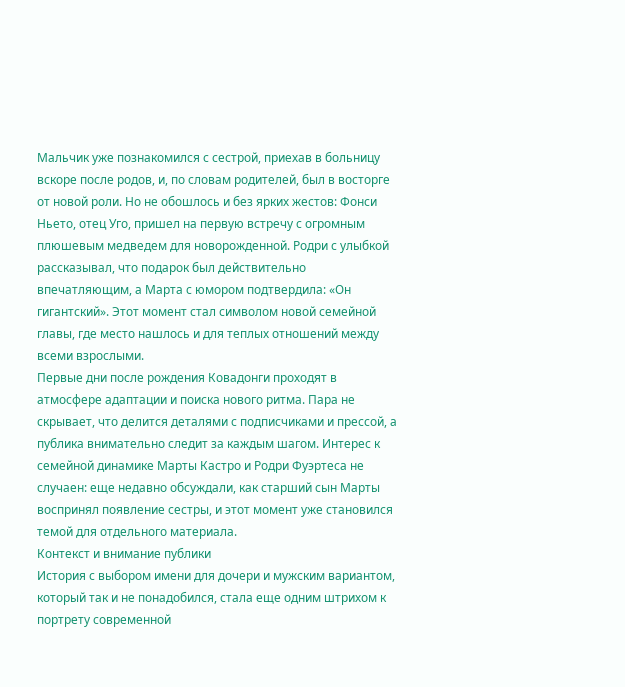Мальчик уже познакомился с сестрой, приехав в больницу вскоре после родов, и, по словам родителей, был в восторге от новой роли. Но не обошлось и без ярких жестов: Фонси Ньето, отец Уго, пришел на первую встречу с огромным плюшевым медведем для новорожденной. Родри с улыбкой рассказывал, что подарок был действительно впечатляющим, а Марта с юмором подтвердила: «Он гигантский». Этот момент стал символом новой семейной главы, где место нашлось и для теплых отношений между всеми взрослыми.
Первые дни после рождения Ковадонги проходят в атмосфере адаптации и поиска нового ритма. Пара не скрывает, что делится деталями с подписчиками и прессой, а публика внимательно следит за каждым шагом. Интерес к семейной динамике Марты Кастро и Родри Фуэртеса не случаен: еще недавно обсуждали, как старший сын Марты воспринял появление сестры, и этот момент уже становился темой для отдельного материала.
Контекст и внимание публики
История с выбором имени для дочери и мужским вариантом, который так и не понадобился, стала еще одним штрихом к портрету современной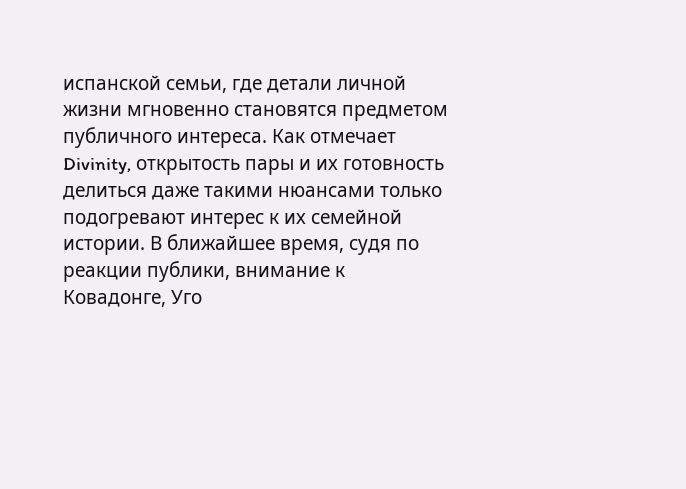испанской семьи, где детали личной жизни мгновенно становятся предметом публичного интереса. Как отмечает Divinity, открытость пары и их готовность делиться даже такими нюансами только подогревают интерес к их семейной истории. В ближайшее время, судя по реакции публики, внимание к Ковадонге, Уго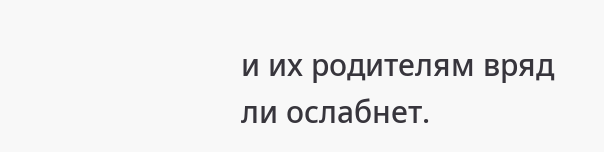и их родителям вряд ли ослабнет.